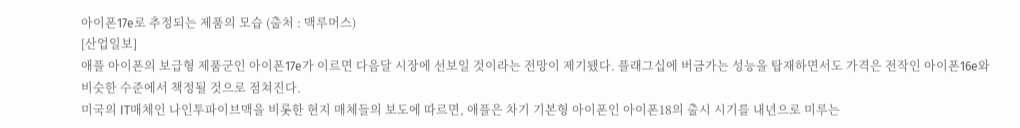아이폰17e로 추정되는 제품의 모습 (출처 : 맥루머스)
[산업일보]
애플 아이폰의 보급형 제품군인 아이폰17e가 이르면 다음달 시장에 선보일 것이라는 전망이 제기됐다. 플래그십에 버금가는 성능을 탑재하면서도 가격은 전작인 아이폰16e와 비슷한 수준에서 책정될 것으로 점쳐진다.
미국의 IT매체인 나인투파이브맥을 비롯한 현지 매체들의 보도에 따르면, 애플은 차기 기본형 아이폰인 아이폰18의 출시 시기를 내년으로 미루는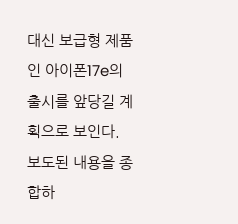대신 보급형 제품인 아이폰17e의 출시를 앞당길 계획으로 보인다.
보도된 내용을 종합하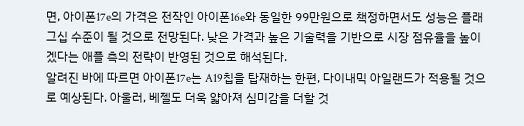면, 아이폰17e의 가격은 전작인 아이폰16e와 동일한 99만원으로 책정하면서도 성능은 플래그십 수준이 될 것으로 전망된다. 낮은 가격과 높은 기술력을 기반으로 시장 점유율을 높이겠다는 애플 측의 전략이 반영된 것으로 해석된다.
알려진 바에 따르면 아이폰17e는 A19칩을 탑재하는 한편, 다이내믹 아일랜드가 적용될 것으로 예상된다. 아울러, 베젤도 더욱 얇아져 심미감을 더할 것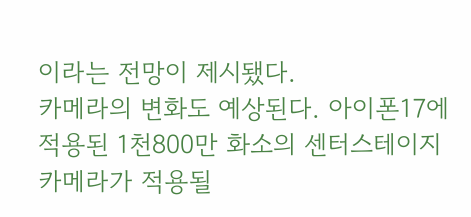이라는 전망이 제시됐다.
카메라의 변화도 예상된다. 아이폰17에 적용된 1천800만 화소의 센터스테이지 카메라가 적용될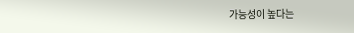가능성이 높다는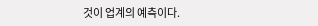것이 업계의 예측이다.